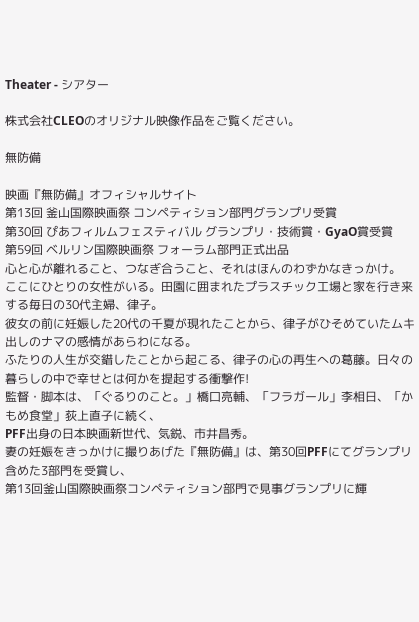Theater - シアター

株式会社CLEOのオリジナル映像作品をご覧ください。

無防備

映画『無防備』オフィシャルサイト
第13回 釜山国際映画祭 コンペティション部門グランプリ受賞
第30回 ぴあフィルムフェスティバル グランプリ・技術賞・GyaO賞受賞
第59回 ベルリン国際映画祭 フォーラム部門正式出品
心と心が離れること、つなぎ合うこと、それはほんのわずかなきっかけ。
ここにひとりの女性がいる。田園に囲まれたプラスチック工場と家を行き来する毎日の30代主婦、律子。
彼女の前に妊娠した20代の千夏が現れたことから、律子がひそめていたムキ出しのナマの感情があらわになる。
ふたりの人生が交錯したことから起こる、律子の心の再生への葛藤。日々の暮らしの中で幸せとは何かを提起する衝撃作!
監督・脚本は、「ぐるりのこと。」橋口亮輔、「フラガール」李相日、「かもめ食堂」荻上直子に続く、
PFF出身の日本映画新世代、気鋭、市井昌秀。
妻の妊娠をきっかけに撮りあげた『無防備』は、第30回PFFにてグランプリ含めた3部門を受賞し、
第13回釜山国際映画祭コンペティション部門で見事グランプリに輝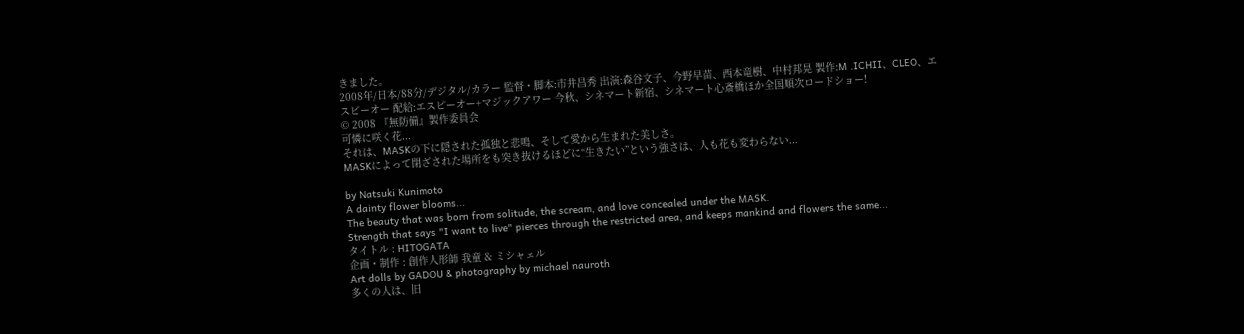きました。
2008年/日本/88分/デジタル/カラー 監督・脚本:市井昌秀 出演:森谷文子、今野早苗、西本竜樹、中村邦晃 製作:M .ICHII、CLEO、エスピーオー 配給:エスピーオー+マジックアワー 今秋、シネマート新宿、シネマート心斎橋ほか全国順次ロードショー!
© 2008 『無防備』製作委員会
可憐に咲く花...
それは、MASKの下に隠された孤独と悲鳴、そして愛から生まれた美しさ。
MASKによって閉ざされた場所をも突き抜けるほどに“生きたい”という強さは、人も花も変わらない...

by Natsuki Kunimoto
A dainty flower blooms...
The beauty that was born from solitude, the scream, and love concealed under the MASK.
Strength that says "I want to live" pierces through the restricted area, and keeps mankind and flowers the same...
タイトル : HITOGATA
企画・制作 : 創作人形師 我童 & ミシャェル
Art dolls by GADOU & photography by michael nauroth
多くの人は、旧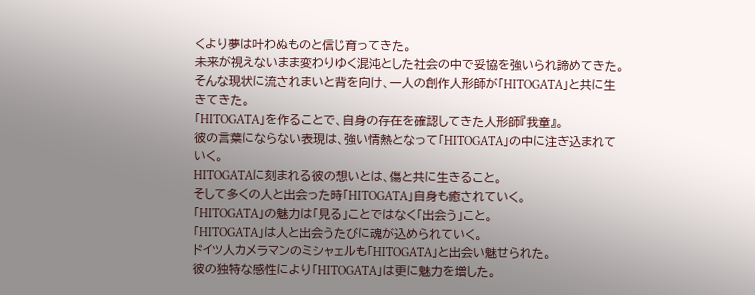くより夢は叶わぬものと信じ育ってきた。
未来が視えないまま変わりゆく混沌とした社会の中で妥協を強いられ諦めてきた。
そんな現状に流されまいと背を向け、一人の創作人形師が「HITOGATA」と共に生きてきた。
「HITOGATA」を作ることで、自身の存在を確認してきた人形師『我童』。
彼の言葉にならない表現は、強い情熱となって「HITOGATA」の中に注ぎ込まれて いく。
HITOGATAに刻まれる彼の想いとは、傷と共に生きること。
そして多くの人と出会った時「HITOGATA」自身も癒されていく。
「HITOGATA」の魅力は「見る」ことではなく「出会う」こと。
「HITOGATA」は人と出会うたびに魂が込められていく。
ドイツ人カメラマンのミシャェルも「HITOGATA」と出会い魅せられた。
彼の独特な感性により「HITOGATA」は更に魅力を増した。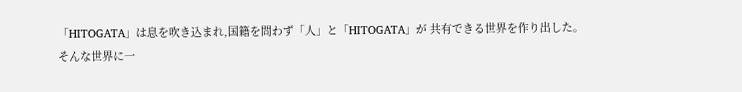「HITOGATA」は息を吹き込まれ,国籍を問わず「人」と「HITOGATA」が 共有できる世界を作り出した。
そんな世界に一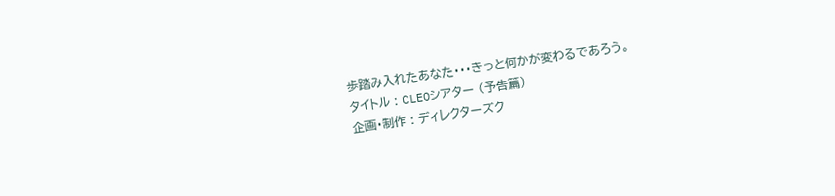歩踏み入れたあなた・・・きっと何かが変わるであろう。
タイトル : CLEOシアター (予告篇)
企画・制作 : ディレクターズク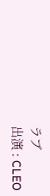ラブ
出演 : CLEO